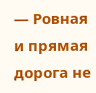— Ровная и прямая дорога не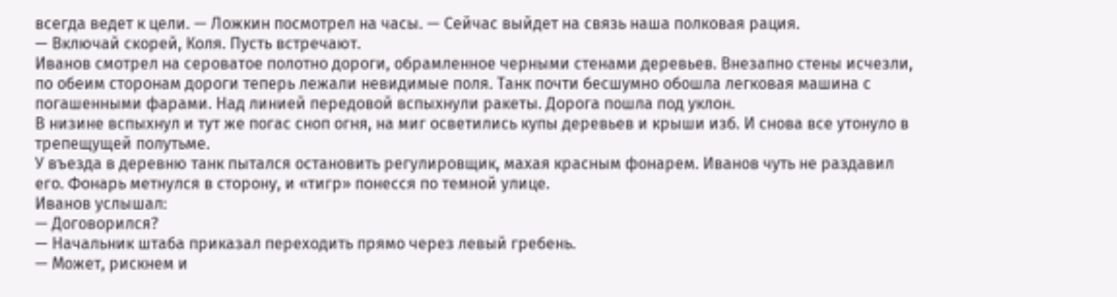всегда ведет к цели. — Ложкин посмотрел на часы. — Сейчас выйдет на связь наша полковая рация.
— Включай скорей, Коля. Пусть встречают.
Иванов смотрел на сероватое полотно дороги, обрамленное черными стенами деревьев. Внезапно стены исчезли, по обеим сторонам дороги теперь лежали невидимые поля. Танк почти бесшумно обошла легковая машина с погашенными фарами. Над линией передовой вспыхнули ракеты. Дорога пошла под уклон.
В низине вспыхнул и тут же погас сноп огня, на миг осветились купы деревьев и крыши изб. И снова все утонуло в трепещущей полутьме.
У въезда в деревню танк пытался остановить регулировщик, махая красным фонарем. Иванов чуть не раздавил его. Фонарь метнулся в сторону, и «тигр» понесся по темной улице.
Иванов услышал:
— Договорился?
— Начальник штаба приказал переходить прямо через левый гребень.
— Может, рискнем и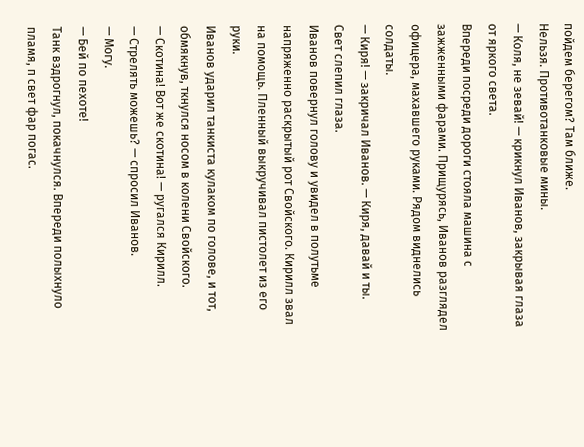пойдем берегом? Там ближе.
Нельзя. Противотанковые мины.
— Коля, не зевай! — крикнул Иванов, закрывая глаза от яркого света.
Впереди посреди дороги стояла машина с зажженными фарами. Прищурясь, Иванов разглядел офицера, махавшего руками. Рядом виднелись солдаты.
— Киря! — закричал Иванов. — Киря, давай и ты.
Свет слепил глаза.
Иванов повернул голову и увидел в полутьме напряженно раскрытый рот Свойского. Кирилл звал на помощь. Пленный выкручивал пистолет из его руки.
Иванов ударил танкиста кулаком по голове, и тот, обмякнув, ткнулся носом в колени Свойского.
— Скотина! Вот же скотина! — ругался Кирилл.
— Стрелять можешь? — спросил Иванов.
— Могу.
— Бей по пехоте!
Танк вздрогнул, покачнулся. Впереди полыхнуло пламя, п свет фар погас.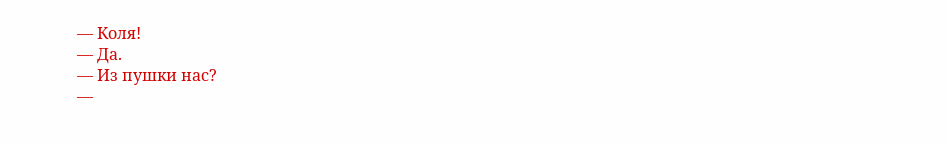— Коля!
— Да.
— Из пушки нас?
—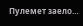Пулемет заело…